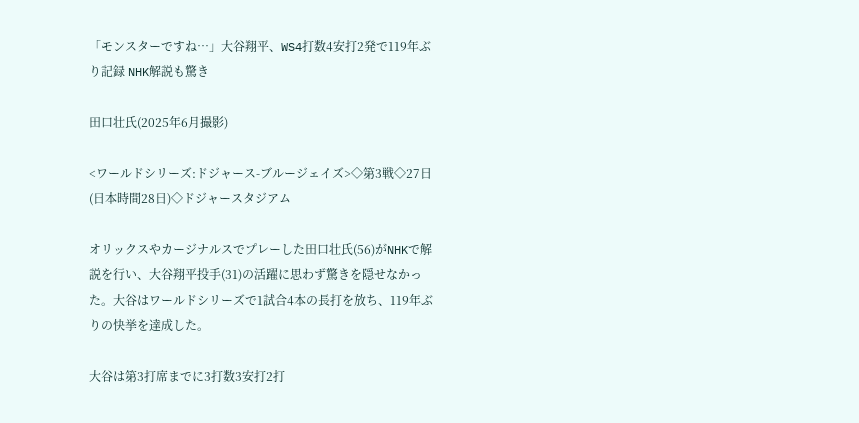「モンスターですね…」大谷翔平、WS4打数4安打2発で119年ぶり記録 NHK解説も驚き

田口壮氏(2025年6月撮影)

<ワールドシリーズ:ドジャース-ブルージェイズ>◇第3戦◇27日(日本時間28日)◇ドジャースタジアム

オリックスやカージナルスでプレーした田口壮氏(56)がNHKで解説を行い、大谷翔平投手(31)の活躍に思わず驚きを隠せなかった。大谷はワールドシリーズで1試合4本の長打を放ち、119年ぶりの快挙を達成した。

大谷は第3打席までに3打数3安打2打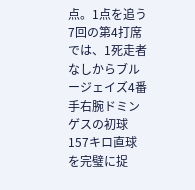点。1点を追う7回の第4打席では、1死走者なしからブルージェイズ4番手右腕ドミンゲスの初球157キロ直球を完璧に捉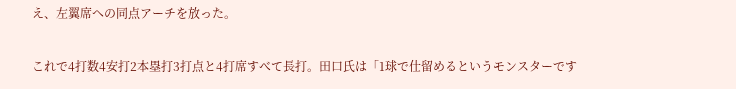え、左翼席への同点アーチを放った。

これで4打数4安打2本塁打3打点と4打席すべて長打。田口氏は「1球で仕留めるというモンスターです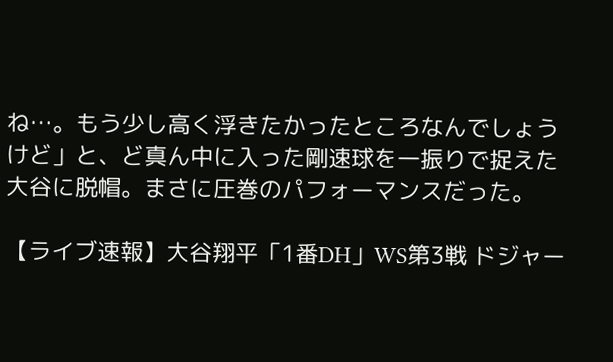ね…。もう少し高く浮きたかったところなんでしょうけど」と、ど真ん中に入った剛速球を一振りで捉えた大谷に脱帽。まさに圧巻のパフォーマンスだった。

【ライブ速報】大谷翔平「1番DH」WS第3戦 ドジャー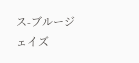ス-ブルージェイズ